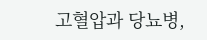고혈압과 당뇨병,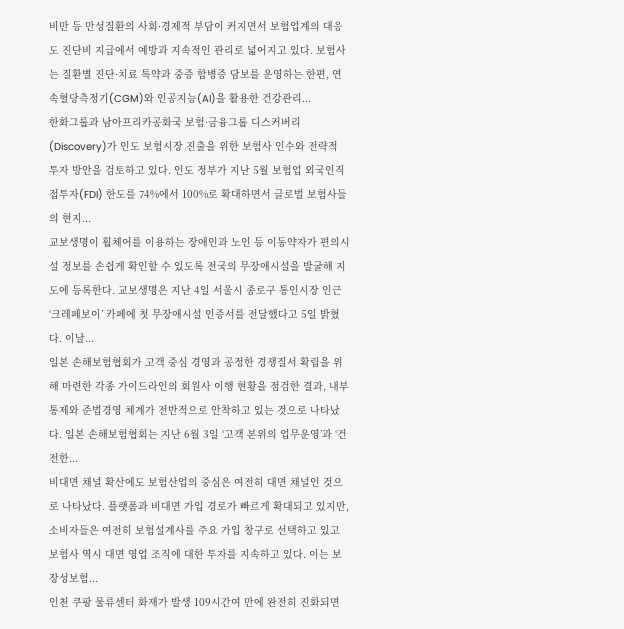비만 등 만성질환의 사회·경제적 부담이 커지면서 보험업계의 대응도 진단비 지급에서 예방과 지속적인 관리로 넓어지고 있다. 보험사는 질환별 진단·치료 특약과 중증 합병증 담보를 운영하는 한편, 연속혈당측정기(CGM)와 인공지능(AI)을 활용한 건강관리...
한화그룹과 남아프리카공화국 보험·금융그룹 디스커버리(Discovery)가 인도 보험시장 진출을 위한 보험사 인수와 전략적 투자 방안을 검토하고 있다. 인도 정부가 지난 5월 보험업 외국인직접투자(FDI) 한도를 74%에서 100%로 확대하면서 글로벌 보험사들의 현지...
교보생명이 휠체어를 이용하는 장애인과 노인 등 이동약자가 편의시설 정보를 손쉽게 확인할 수 있도록 전국의 무장애시설을 발굴해 지도에 등록한다. 교보생명은 지난 4일 서울시 종로구 통인시장 인근 ‘크레페보이’ 카페에 첫 무장애시설 인증서를 전달했다고 5일 밝혔다. 이날...
일본 손해보험협회가 고객 중심 경영과 공정한 경쟁질서 확립을 위해 마련한 각종 가이드라인의 회원사 이행 현황을 점검한 결과, 내부통제와 준법경영 체계가 전반적으로 안착하고 있는 것으로 나타났다. 일본 손해보험협회는 지난 6월 3일 ‘고객 본위의 업무운영’과 ‘건전한...
비대면 채널 확산에도 보험산업의 중심은 여전히 대면 채널인 것으로 나타났다. 플랫폼과 비대면 가입 경로가 빠르게 확대되고 있지만, 소비자들은 여전히 보험설계사를 주요 가입 창구로 선택하고 있고 보험사 역시 대면 영업 조직에 대한 투자를 지속하고 있다. 이는 보장성보험...
인천 쿠팡 물류센터 화재가 발생 109시간여 만에 완전히 진화되면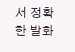서 정확한 발화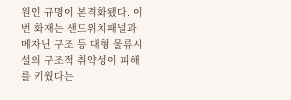원인 규명이 본격화됐다. 이번 화재는 샌드위치패널과 메자닌 구조 등 대형 물류시설의 구조적 취약성이 피해를 키웠다는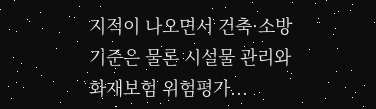지적이 나오면서 건축·소방 기준은 물론 시설물 관리와 화재보험 위험평가...